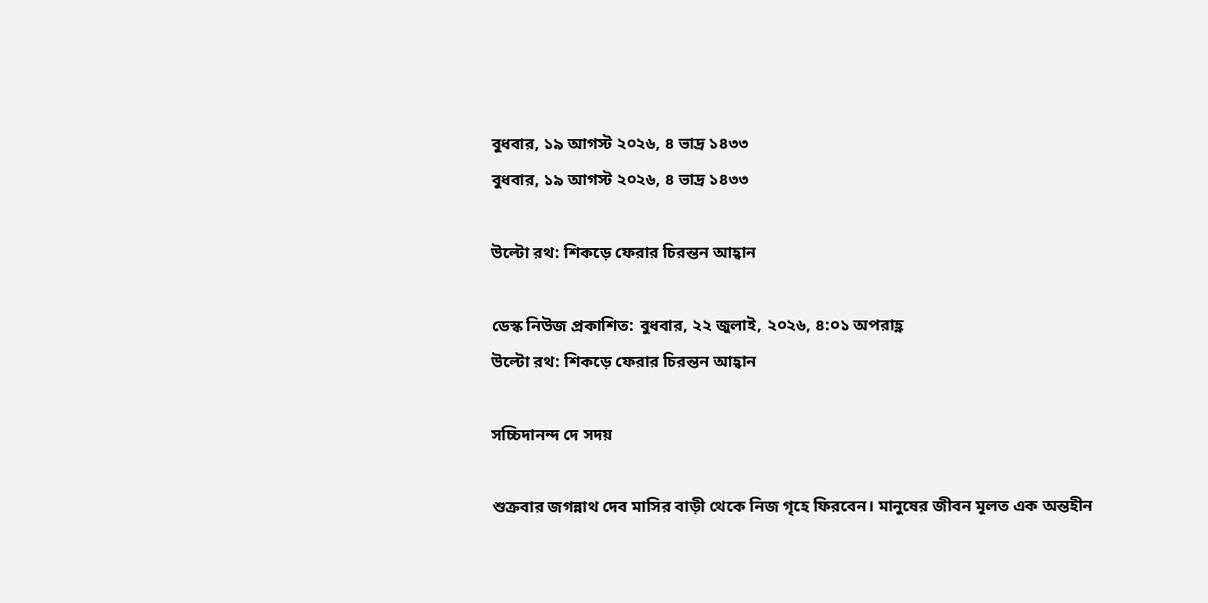বুধবার, ১৯ আগস্ট ২০২৬, ৪ ভাদ্র ১৪৩৩
বুধবার, ১৯ আগস্ট ২০২৬, ৪ ভাদ্র ১৪৩৩

উল্টো রথ: শিকড়ে ফেরার চিরন্তন আহ্বান

ডেস্ক নিউজ প্রকাশিত: বুধবার, ২২ জুলাই, ২০২৬, ৪:০১ অপরাহ্ণ
উল্টো রথ: শিকড়ে ফেরার চিরন্তন আহ্বান

সচ্চিদানন্দ দে সদয়

শুক্রবার জগন্নাথ দেব মাসির বাড়ী থেকে নিজ গৃহে ফিরবেন। মানুষের জীবন মূলত এক অন্তহীন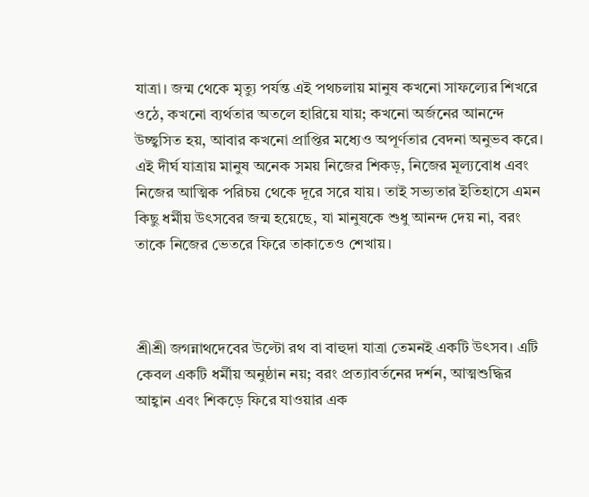যাত্রা। জন্ম থেকে মৃত্যু পর্যন্ত এই পথচলায় মানুষ কখনো সাফল্যের শিখরে ওঠে, কখনো ব্যর্থতার অতলে হারিয়ে যায়; কখনো অর্জনের আনন্দে উচ্ছ্বসিত হয়, আবার কখনো প্রাপ্তির মধ্যেও অপূর্ণতার বেদনা অনুভব করে। এই দীর্ঘ যাত্রায় মানুষ অনেক সময় নিজের শিকড়, নিজের মূল্যবোধ এবং নিজের আত্মিক পরিচয় থেকে দূরে সরে যায়। তাই সভ্যতার ইতিহাসে এমন কিছু ধর্মীয় উৎসবের জন্ম হয়েছে, যা মানুষকে শুধু আনন্দ দেয় না, বরং তাকে নিজের ভেতরে ফিরে তাকাতেও শেখায়।



শ্রীশ্রী জগন্নাথদেবের উল্টো রথ বা বাহুদা যাত্রা তেমনই একটি উৎসব। এটি কেবল একটি ধর্মীয় অনুষ্ঠান নয়; বরং প্রত্যাবর্তনের দর্শন, আত্মশুদ্ধির আহ্বান এবং শিকড়ে ফিরে যাওয়ার এক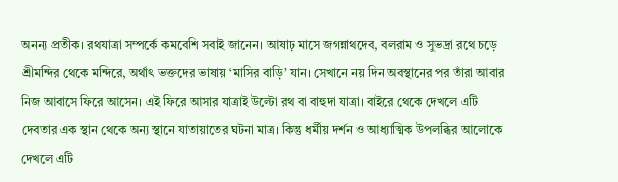অনন্য প্রতীক। রথযাত্রা সম্পর্কে কমবেশি সবাই জানেন। আষাঢ় মাসে জগন্নাথদেব, বলরাম ও সুভদ্রা রথে চড়ে শ্রীমন্দির থেকে মন্দিরে, অর্থাৎ ভক্তদের ভাষায় ‘মাসির বাড়ি’ যান। সেখানে নয় দিন অবস্থানের পর তাঁরা আবার নিজ আবাসে ফিরে আসেন। এই ফিরে আসার যাত্রাই উল্টো রথ বা বাহুদা যাত্রা। বাইরে থেকে দেখলে এটি দেবতার এক স্থান থেকে অন্য স্থানে যাতায়াতের ঘটনা মাত্র। কিন্তু ধর্মীয় দর্শন ও আধ্যাত্মিক উপলব্ধির আলোকে দেখলে এটি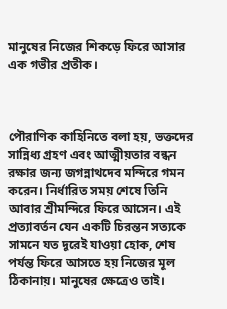মানুষের নিজের শিকড়ে ফিরে আসার এক গভীর প্রতীক।



পৌরাণিক কাহিনিতে বলা হয়, ভক্তদের সান্নিধ্য গ্রহণ এবং আত্মীয়তার বন্ধন রক্ষার জন্য জগন্নাথদেব মন্দিরে গমন করেন। নির্ধারিত সময় শেষে তিনি আবার শ্রীমন্দিরে ফিরে আসেন। এই প্রত্যাবর্তন যেন একটি চিরন্তন সত্যকে সামনে যত দূরেই যাওয়া হোক, শেষ পর্যন্ত ফিরে আসতে হয় নিজের মূল ঠিকানায়। মানুষের ক্ষেত্রেও তাই।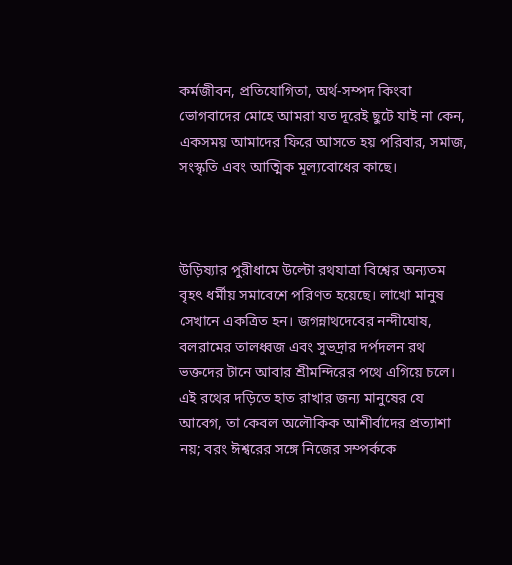কর্মজীবন, প্রতিযোগিতা, অর্থ-সম্পদ কিংবা ভোগবাদের মোহে আমরা যত দূরেই ছুটে যাই না কেন, একসময় আমাদের ফিরে আসতে হয় পরিবার, সমাজ, সংস্কৃতি এবং আত্মিক মূল্যবোধের কাছে।



উড়িষ্যার পুরীধামে উল্টো রথযাত্রা বিশ্বের অন্যতম বৃহৎ ধর্মীয় সমাবেশে পরিণত হয়েছে। লাখো মানুষ সেখানে একত্রিত হন। জগন্নাথদেবের নন্দীঘোষ, বলরামের তালধ্বজ এবং সুভদ্রার দর্পদলন রথ ভক্তদের টানে আবার শ্রীমন্দিরের পথে এগিয়ে চলে। এই রথের দড়িতে হাত রাখার জন্য মানুষের যে আবেগ, তা কেবল অলৌকিক আশীর্বাদের প্রত্যাশা নয়; বরং ঈশ্বরের সঙ্গে নিজের সম্পর্ককে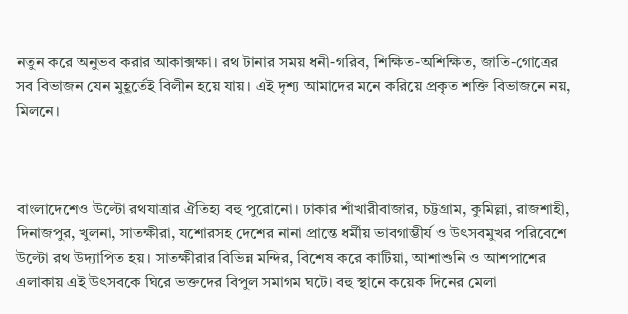নতুন করে অনুভব করার আকাক্সক্ষা। রথ টানার সময় ধনী-গরিব, শিক্ষিত-অশিক্ষিত, জাতি-গোত্রের সব বিভাজন যেন মুহূর্তেই বিলীন হয়ে যায়। এই দৃশ্য আমাদের মনে করিয়ে প্রকৃত শক্তি বিভাজনে নয়, মিলনে।



বাংলাদেশেও উল্টো রথযাত্রার ঐতিহ্য বহু পুরোনো। ঢাকার শাঁখারীবাজার, চট্টগ্রাম, কুমিল্লা, রাজশাহী, দিনাজপুর, খুলনা, সাতক্ষীরা, যশোরসহ দেশের নানা প্রান্তে ধর্মীয় ভাবগাম্ভীর্য ও উৎসবমুখর পরিবেশে উল্টো রথ উদ্যাপিত হয়। সাতক্ষীরার বিভিন্ন মন্দির, বিশেষ করে কাটিয়া, আশাশুনি ও আশপাশের এলাকায় এই উৎসবকে ঘিরে ভক্তদের বিপুল সমাগম ঘটে। বহু স্থানে কয়েক দিনের মেলা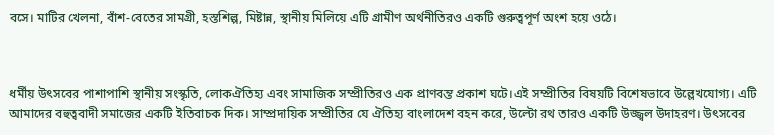বসে। মাটির খেলনা, বাঁশ-বেতের সামগ্রী, হস্তশিল্প, মিষ্টান্ন, স্থানীয় মিলিয়ে এটি গ্রামীণ অর্থনীতিরও একটি গুরুত্বপূর্ণ অংশ হয়ে ওঠে।



ধর্মীয় উৎসবের পাশাপাশি স্থানীয় সংস্কৃতি, লোকঐতিহ্য এবং সামাজিক সম্প্রীতিরও এক প্রাণবন্ত প্রকাশ ঘটে।এই সম্প্রীতির বিষয়টি বিশেষভাবে উল্লেখযোগ্য। এটি আমাদের বহুত্ববাদী সমাজের একটি ইতিবাচক দিক। সাম্প্রদায়িক সম্প্রীতির যে ঐতিহ্য বাংলাদেশ বহন করে, উল্টো রথ তারও একটি উজ্জ্বল উদাহরণ। উৎসবের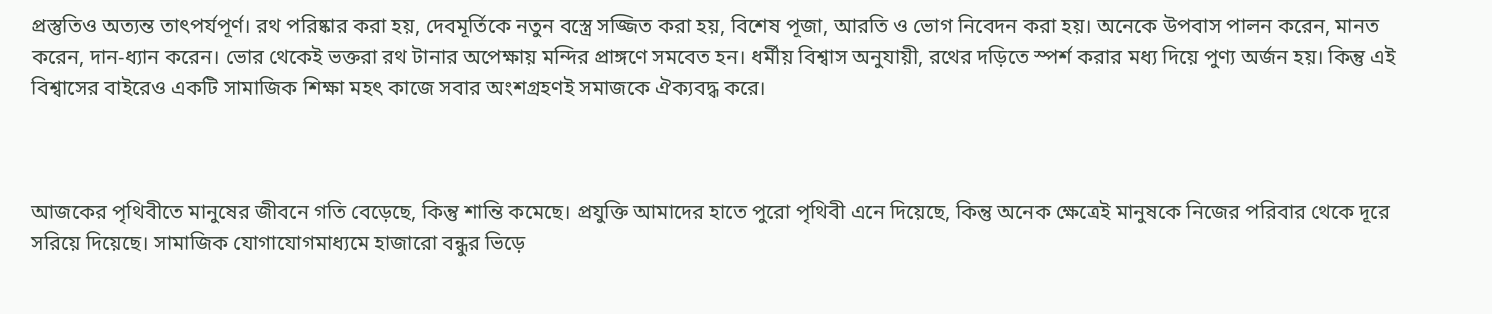প্রস্তুতিও অত্যন্ত তাৎপর্যপূর্ণ। রথ পরিষ্কার করা হয়, দেবমূর্তিকে নতুন বস্ত্রে সজ্জিত করা হয়, বিশেষ পূজা, আরতি ও ভোগ নিবেদন করা হয়। অনেকে উপবাস পালন করেন, মানত করেন, দান-ধ্যান করেন। ভোর থেকেই ভক্তরা রথ টানার অপেক্ষায় মন্দির প্রাঙ্গণে সমবেত হন। ধর্মীয় বিশ্বাস অনুযায়ী, রথের দড়িতে স্পর্শ করার মধ্য দিয়ে পুণ্য অর্জন হয়। কিন্তু এই বিশ্বাসের বাইরেও একটি সামাজিক শিক্ষা মহৎ কাজে সবার অংশগ্রহণই সমাজকে ঐক্যবদ্ধ করে।



আজকের পৃথিবীতে মানুষের জীবনে গতি বেড়েছে, কিন্তু শান্তি কমেছে। প্রযুক্তি আমাদের হাতে পুরো পৃথিবী এনে দিয়েছে, কিন্তু অনেক ক্ষেত্রেই মানুষকে নিজের পরিবার থেকে দূরে সরিয়ে দিয়েছে। সামাজিক যোগাযোগমাধ্যমে হাজারো বন্ধুর ভিড়ে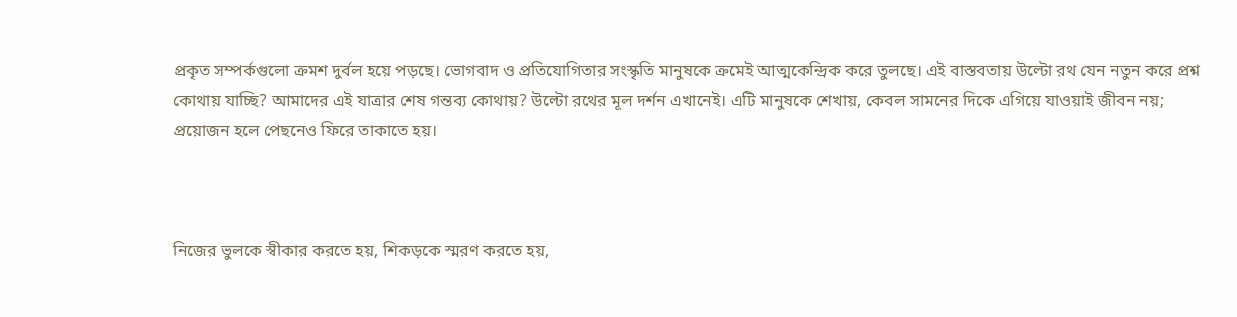প্রকৃত সম্পর্কগুলো ক্রমশ দুর্বল হয়ে পড়ছে। ভোগবাদ ও প্রতিযোগিতার সংস্কৃতি মানুষকে ক্রমেই আত্মকেন্দ্রিক করে তুলছে। এই বাস্তবতায় উল্টো রথ যেন নতুন করে প্রশ্ন কোথায় যাচ্ছি? আমাদের এই যাত্রার শেষ গন্তব্য কোথায়? উল্টো রথের মূল দর্শন এখানেই। এটি মানুষকে শেখায়, কেবল সামনের দিকে এগিয়ে যাওয়াই জীবন নয়; প্রয়োজন হলে পেছনেও ফিরে তাকাতে হয়।



নিজের ভুলকে স্বীকার করতে হয়, শিকড়কে স্মরণ করতে হয়,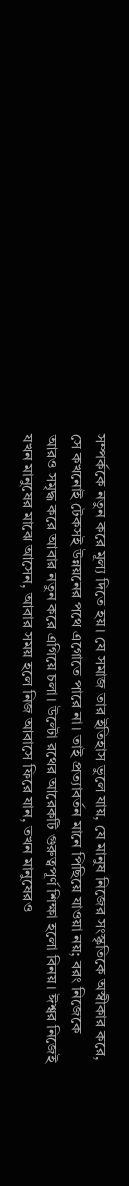সম্পর্ককে নতুন করে মূল্য দিতে হয়। যে সমাজ তার ইতিহাস ভুলে যায়, যে মানুষ নিজের সংস্কৃতিকে অস্বীকার করে, সে কখনোই টেকসই উন্নয়নের পথে এগোতে পারে না। তাই প্রত্যাবর্তন মানে পিছিয়ে যাওয়া নয়; বরং নিজেকে আরও সমৃদ্ধ করে আবার নতুন করে এগিয়ে চলা। উল্টো রথের আরেকটি গুরুত্বপূর্ণ শিক্ষা হলো বিনয়। ঈশ্বর নিজেই যখন মানুষের মাঝে আসেন, আবার সময় হলে নিজ আবাসে ফিরে যান, তখন মানুষেরও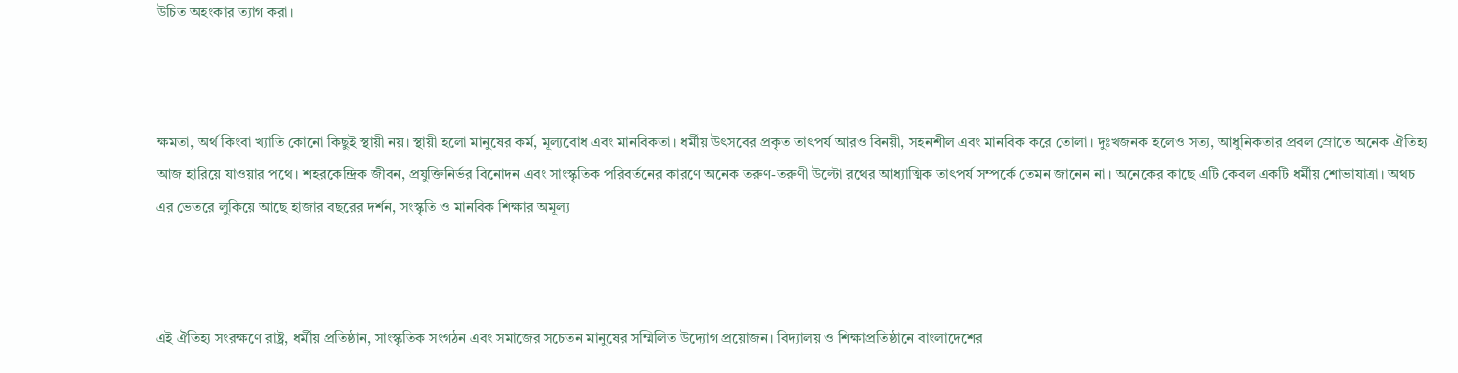উচিত অহংকার ত্যাগ করা।



ক্ষমতা, অর্থ কিংবা খ্যাতি কোনো কিছুই স্থায়ী নয়। স্থায়ী হলো মানুষের কর্ম, মূল্যবোধ এবং মানবিকতা। ধর্মীয় উৎসবের প্রকৃত তাৎপর্য আরও বিনয়ী, সহনশীল এবং মানবিক করে তোলা। দুঃখজনক হলেও সত্য, আধুনিকতার প্রবল স্রোতে অনেক ঐতিহ্য আজ হারিয়ে যাওয়ার পথে। শহরকেন্দ্রিক জীবন, প্রযুক্তিনির্ভর বিনোদন এবং সাংস্কৃতিক পরিবর্তনের কারণে অনেক তরুণ-তরুণী উল্টো রথের আধ্যাত্মিক তাৎপর্য সম্পর্কে তেমন জানেন না। অনেকের কাছে এটি কেবল একটি ধর্মীয় শোভাযাত্রা। অথচ এর ভেতরে লুকিয়ে আছে হাজার বছরের দর্শন, সংস্কৃতি ও মানবিক শিক্ষার অমূল্য



এই ঐতিহ্য সংরক্ষণে রাষ্ট্র, ধর্মীয় প্রতিষ্ঠান, সাংস্কৃতিক সংগঠন এবং সমাজের সচেতন মানুষের সম্মিলিত উদ্যোগ প্রয়োজন। বিদ্যালয় ও শিক্ষাপ্রতিষ্ঠানে বাংলাদেশের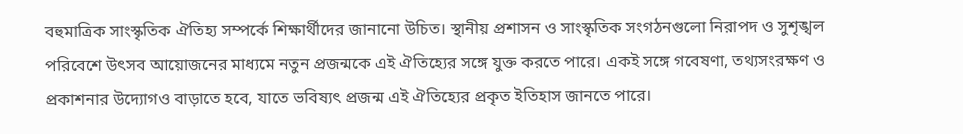বহুমাত্রিক সাংস্কৃতিক ঐতিহ্য সম্পর্কে শিক্ষার্থীদের জানানো উচিত। স্থানীয় প্রশাসন ও সাংস্কৃতিক সংগঠনগুলো নিরাপদ ও সুশৃঙ্খল পরিবেশে উৎসব আয়োজনের মাধ্যমে নতুন প্রজন্মকে এই ঐতিহ্যের সঙ্গে যুক্ত করতে পারে। একই সঙ্গে গবেষণা, তথ্যসংরক্ষণ ও প্রকাশনার উদ্যোগও বাড়াতে হবে, যাতে ভবিষ্যৎ প্রজন্ম এই ঐতিহ্যের প্রকৃত ইতিহাস জানতে পারে।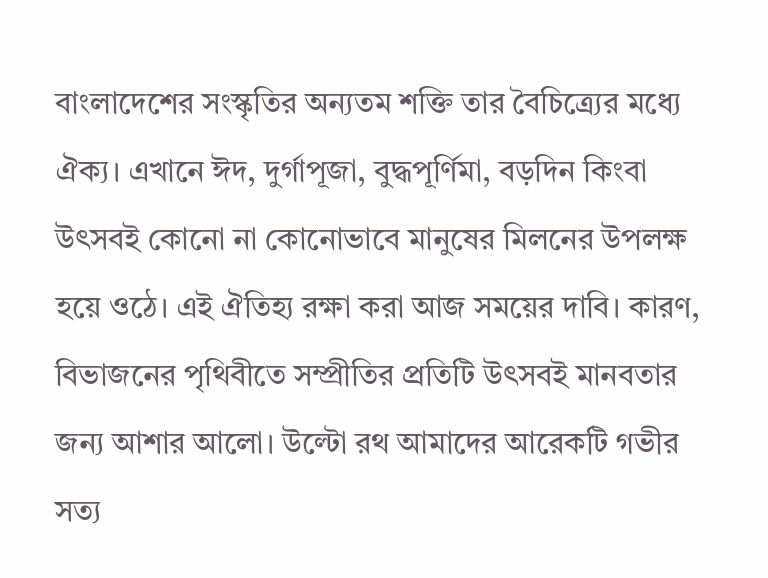বাংলাদেশের সংস্কৃতির অন্যতম শক্তি তার বৈচিত্র্যের মধ্যে ঐক্য। এখানে ঈদ, দুর্গাপূজা, বুদ্ধপূর্ণিমা, বড়দিন কিংবা উৎসবই কোনো না কোনোভাবে মানুষের মিলনের উপলক্ষ হয়ে ওঠে। এই ঐতিহ্য রক্ষা করা আজ সময়ের দাবি। কারণ, বিভাজনের পৃথিবীতে সম্প্রীতির প্রতিটি উৎসবই মানবতার জন্য আশার আলো। উল্টো রথ আমাদের আরেকটি গভীর সত্য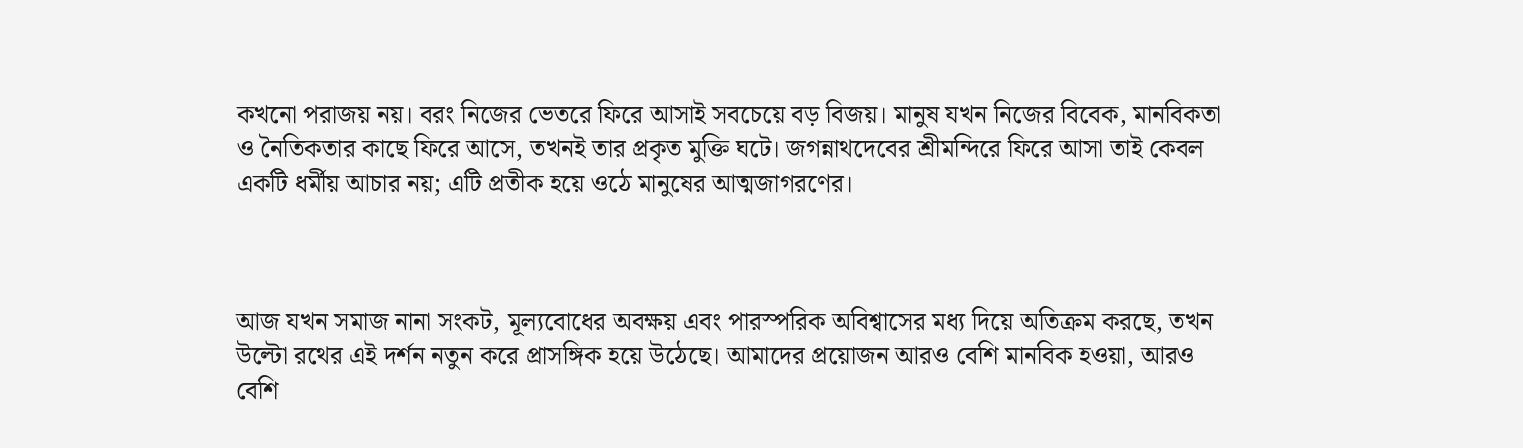কখনো পরাজয় নয়। বরং নিজের ভেতরে ফিরে আসাই সবচেয়ে বড় বিজয়। মানুষ যখন নিজের বিবেক, মানবিকতা ও নৈতিকতার কাছে ফিরে আসে, তখনই তার প্রকৃত মুক্তি ঘটে। জগন্নাথদেবের শ্রীমন্দিরে ফিরে আসা তাই কেবল একটি ধর্মীয় আচার নয়; এটি প্রতীক হয়ে ওঠে মানুষের আত্মজাগরণের।



আজ যখন সমাজ নানা সংকট, মূল্যবোধের অবক্ষয় এবং পারস্পরিক অবিশ্বাসের মধ্য দিয়ে অতিক্রম করছে, তখন উল্টো রথের এই দর্শন নতুন করে প্রাসঙ্গিক হয়ে উঠেছে। আমাদের প্রয়োজন আরও বেশি মানবিক হওয়া, আরও বেশি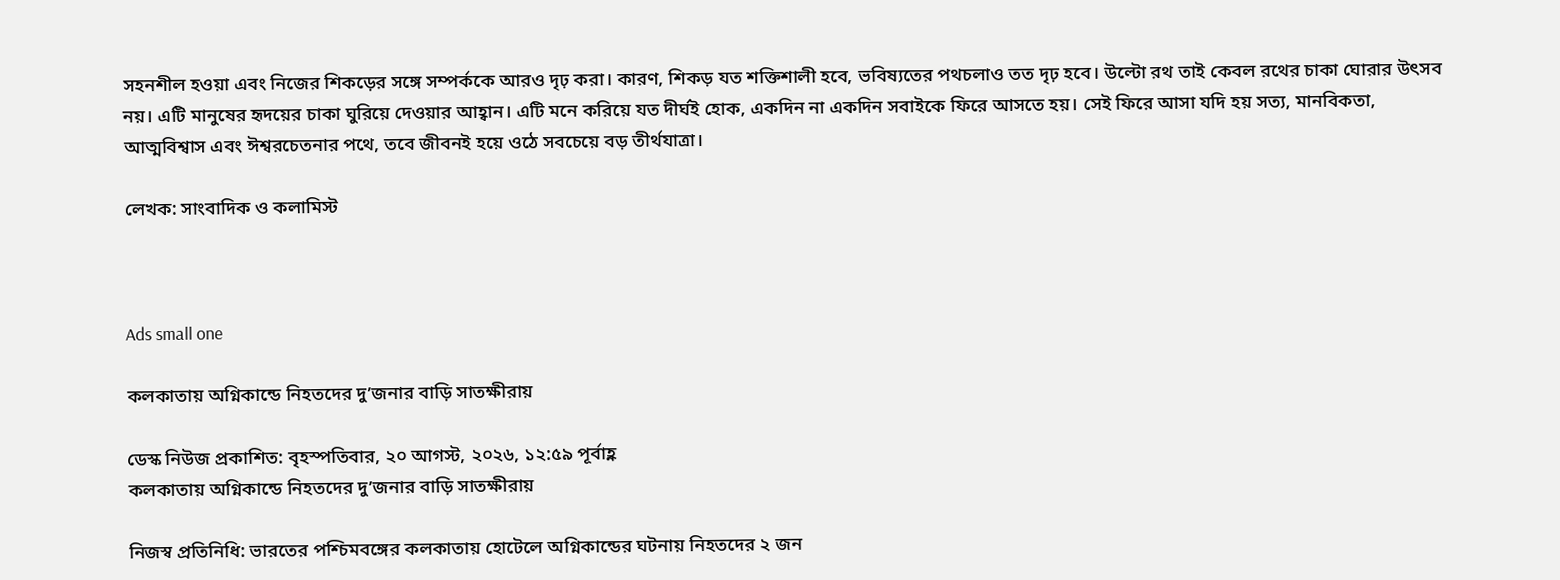সহনশীল হওয়া এবং নিজের শিকড়ের সঙ্গে সম্পর্ককে আরও দৃঢ় করা। কারণ, শিকড় যত শক্তিশালী হবে, ভবিষ্যতের পথচলাও তত দৃঢ় হবে। উল্টো রথ তাই কেবল রথের চাকা ঘোরার উৎসব নয়। এটি মানুষের হৃদয়ের চাকা ঘুরিয়ে দেওয়ার আহ্বান। এটি মনে করিয়ে যত দীর্ঘই হোক, একদিন না একদিন সবাইকে ফিরে আসতে হয়। সেই ফিরে আসা যদি হয় সত্য, মানবিকতা, আত্মবিশ্বাস এবং ঈশ্বরচেতনার পথে, তবে জীবনই হয়ে ওঠে সবচেয়ে বড় তীর্থযাত্রা।

লেখক: সাংবাদিক ও কলামিস্ট



Ads small one

কলকাতায় অগ্নিকান্ডে নিহতদের দু’জনার বাড়ি সাতক্ষীরায়

ডেস্ক নিউজ প্রকাশিত: বৃহস্পতিবার, ২০ আগস্ট, ২০২৬, ১২:৫৯ পূর্বাহ্ণ
কলকাতায় অগ্নিকান্ডে নিহতদের দু’জনার বাড়ি সাতক্ষীরায়

নিজস্ব প্রতিনিধি: ভারতের পশ্চিমবঙ্গের কলকাতায় হোটেলে অগ্নিকান্ডের ঘটনায় নিহতদের ২ জন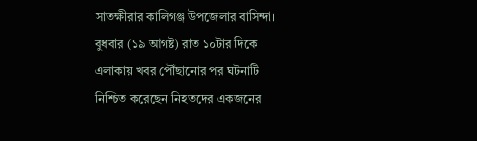সাতক্ষীরার কালিগঞ্জ উপজেলার বাসিন্দা। বুধবার (১৯ আগষ্ট) রাত ১০টার দিকে এলাকায় খবর পৌঁছানোর পর ঘটনাটি নিশ্চিত করেছেন নিহতদের একজনের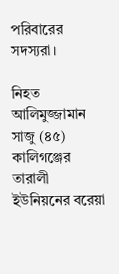পরিবারের সদস্যরা।

নিহত আলিমুজ্জামান সাজু (৪৫) কালিগঞ্জের তারালী ইউনিয়নের বরেয়া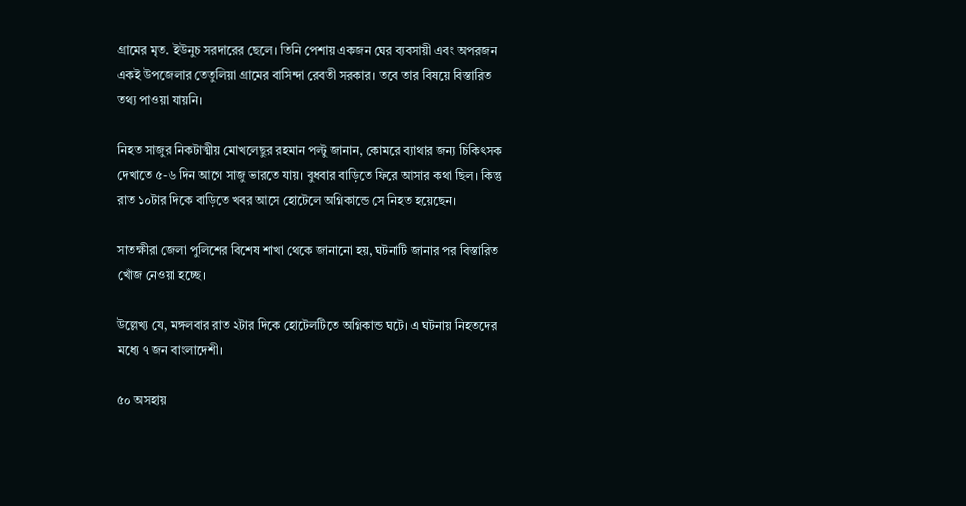গ্রামের মৃত. ইউনুচ সরদারের ছেলে। তিনি পেশায় একজন ঘের ব্যবসায়ী এবং অপরজন একই উপজেলার তেতুলিয়া গ্রামের বাসিন্দা রেবতী সরকার। তবে তার বিষয়ে বিস্তারিত তথ্য পাওয়া যায়নি।

নিহত সাজুর নিকটাত্মীয় মোখলেছুর রহমান পল্টু জানান, কোমরে ব্যাথার জন্য চিকিৎসক দেখাতে ৫-৬ দিন আগে সাজু ভারতে যায়। বুধবার বাড়িতে ফিরে আসার কথা ছিল। কিন্তু রাত ১০টার দিকে বাড়িতে খবর আসে হোটেলে অগ্নিকান্ডে সে নিহত হয়েছেন।

সাতক্ষীরা জেলা পুলিশের বিশেষ শাখা থেকে জানানো হয়, ঘটনাটি জানার পর বিস্তারিত খোঁজ নেওয়া হচ্ছে।

উল্লেখ্য যে, মঙ্গলবার রাত ২টার দিকে হোটেলটিতে অগ্নিকান্ড ঘটে। এ ঘটনায় নিহতদের মধ্যে ৭ জন বাংলাদেশী।

৫০ অসহায়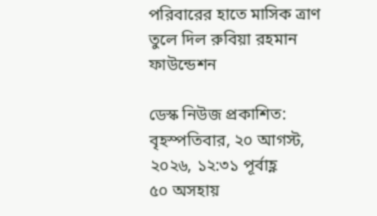পরিবারের হাতে মাসিক ত্রাণ তুলে দিল রুবিয়া রহমান ফাউন্ডেশন

ডেস্ক নিউজ প্রকাশিত: বৃহস্পতিবার, ২০ আগস্ট, ২০২৬, ১২:৩১ পূর্বাহ্ণ
৫০ অসহায়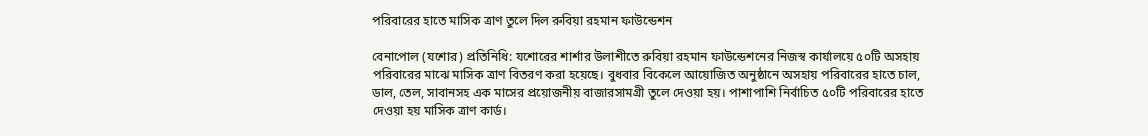পরিবারের হাতে মাসিক ত্রাণ তুলে দিল রুবিয়া রহমান ফাউন্ডেশন

বেনাপোল (যশোর) প্রতিনিধি: যশোরের শার্শার উলাশীতে রুবিয়া রহমান ফাউন্ডেশনের নিজস্ব কার্যালয়ে ৫০টি অসহায় পরিবারের মাঝে মাসিক ত্রাণ বিতরণ করা হয়েছে। বুধবার বিকেলে আয়োজিত অনুষ্ঠানে অসহায় পরিবারের হাতে চাল, ডাল, তেল, সাবানসহ এক মাসের প্রয়োজনীয় বাজারসামগ্রী তুলে দেওয়া হয়। পাশাপাশি নির্বাচিত ৫০টি পরিবারের হাতে দেওয়া হয় মাসিক ত্রাণ কার্ড।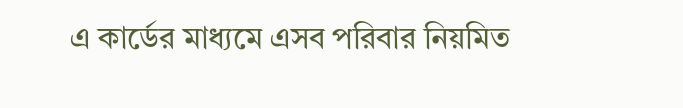এ কার্ডের মাধ্যমে এসব পরিবার নিয়মিত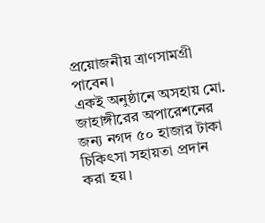প্রয়োজনীয় ত্রাণসামগ্রী পাবেন।
একই অনুষ্ঠানে অসহায় মো. জাহাঙ্গীরের অপারেশনের জন্য নগদ ৫০ হাজার টাকা চিকিৎসা সহায়তা প্রদান করা হয়।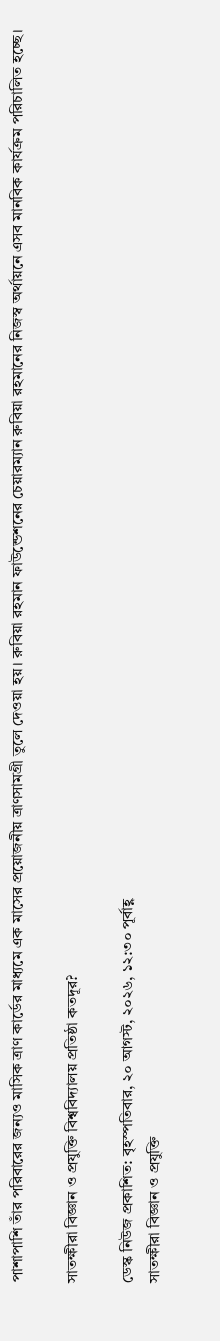পাশাপাশি তাঁর পরিবারের জন্যও মাসিক ত্রাণ কার্ডের মাধ্যমে এক মাসের প্রয়োজনীয় ত্রাণসামগ্রী তুলে দেওয়া হয়। রুবিয়া রহমান ফাউন্ডেশনের চেয়ারম্যান রুবিয়া রহমানের নিজস্ব অর্থায়নে এসব মানবিক কার্যক্রম পরিচালিত হচ্ছে।

সাতক্ষীরা বিজ্ঞান ও প্রযুক্তি বিশ্ববিদ্যালয় প্রতিষ্ঠা কতদূর?

ডেস্ক নিউজ প্রকাশিত: বৃহস্পতিবার, ২০ আগস্ট, ২০২৬, ১২:৩০ পূর্বাহ্ণ
সাতক্ষীরা বিজ্ঞান ও প্রযুক্তি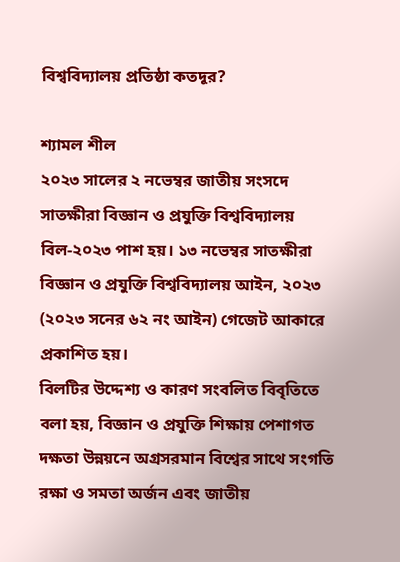বিশ্ববিদ্যালয় প্রতিষ্ঠা কতদূর?

শ্যামল শীল
২০২৩ সালের ২ নভেম্বর জাতীয় সংসদে সাতক্ষীরা বিজ্ঞান ও প্রযুক্তি বিশ্ববিদ্যালয় বিল-২০২৩ পাশ হয়। ১৩ নভেম্বর সাতক্ষীরা বিজ্ঞান ও প্রযুক্তি বিশ্ববিদ্যালয় আইন, ২০২৩ (২০২৩ সনের ৬২ নং আইন) গেজেট আকারে প্রকাশিত হয়।
বিলটির উদ্দেশ্য ও কারণ সংবলিত বিবৃতিতে বলা হয়, বিজ্ঞান ও প্রযুক্তি শিক্ষায় পেশাগত দক্ষতা উন্নয়নে অগ্রসরমান বিশ্বের সাথে সংগতি রক্ষা ও সমতা অর্জন এবং জাতীয়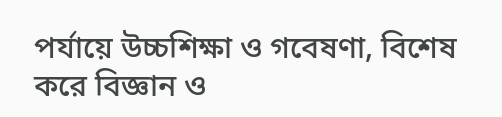পর্যায়ে উচ্চশিক্ষা ও গবেষণা, বিশেষ করে বিজ্ঞান ও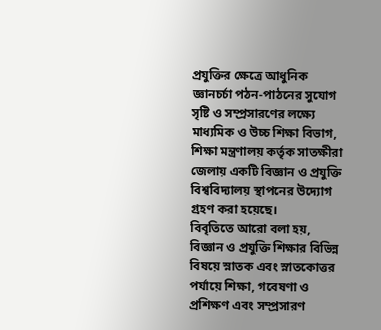প্রযুক্তির ক্ষেত্রে আধুনিক জ্ঞানচর্চা পঠন-পাঠনের সুযোগ সৃষ্টি ও সম্প্রসারণের লক্ষ্যে মাধ্যমিক ও উচ্চ শিক্ষা বিভাগ, শিক্ষা মন্ত্রণালয় কর্তৃক সাতক্ষীরা জেলায় একটি বিজ্ঞান ও প্রযুক্তি বিশ্ববিদ্যালয় স্থাপনের উদ্যোগ গ্রহণ করা হয়েছে।
বিবৃতিতে আরো বলা হয়, বিজ্ঞান ও প্রযুক্তি শিক্ষার বিভিন্ন বিষয়ে স্নাতক এবং স্নাতকোত্তর পর্যায়ে শিক্ষা, গবেষণা ও প্রশিক্ষণ এবং সম্প্রসারণ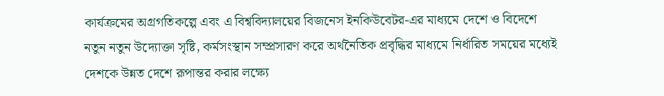কার্যক্রমের অগ্রগতিকল্পে এবং এ বিশ্ববিদ্যালয়ের বিজনেস ইনকিউবেটর-এর মাধ্যমে দেশে ও বিদেশে নতুন নতুন উদ্যোক্তা সৃষ্টি, কর্মসংস্থান সম্প্রসারণ করে অর্থনৈতিক প্রবৃদ্ধির মাধ্যমে নির্ধারিত সময়ের মধ্যেই দেশকে উন্নত দেশে রূপান্তর করার লক্ষ্যে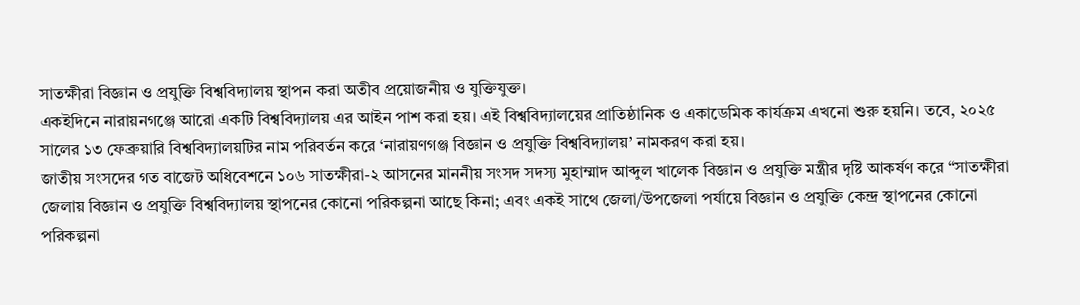সাতক্ষীরা বিজ্ঞান ও প্রযুক্তি বিশ্ববিদ্যালয় স্থাপন করা অতীব প্রয়োজনীয় ও যুক্তিযুক্ত।
একইদিনে নারায়নগঞ্জে আরো একটি বিশ্ববিদ্যালয় এর আইন পাশ করা হয়। এই বিশ্ববিদ্যালয়ের প্রাতিষ্ঠানিক ও একাডেমিক কার্যক্রম এখনো শুরু হয়নি। তবে, ২০২৫ সালের ১৩ ফেব্রুয়ারি বিশ্ববিদ্যালয়টির নাম পরিবর্তন করে ‘নারায়ণগঞ্জ বিজ্ঞান ও প্রযুক্তি বিশ্ববিদ্যালয়’ নামকরণ করা হয়।
জাতীয় সংসদের গত বাজেট অধিবেশনে ১০৬ সাতক্ষীরা-২ আসনের মাননীয় সংসদ সদস্য মুহাম্মাদ আব্দুল খালেক বিজ্ঞান ও প্রযুক্তি মন্ত্রীর দৃষ্টি আকর্ষণ করে “সাতক্ষীরা জেলায় বিজ্ঞান ও প্রযুক্তি বিশ্ববিদ্যালয় স্থাপনের কোনো পরিকল্পনা আছে কিনা; এবং একই সাথে জেলা/উপজেলা পর্যায়ে বিজ্ঞান ও প্রযুক্তি কেন্দ্র স্থাপনের কোনো পরিকল্পনা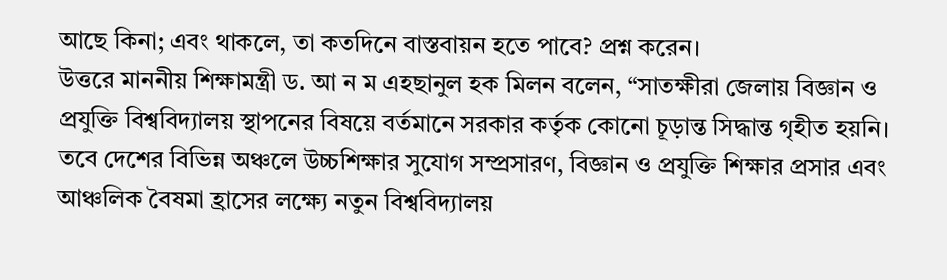আছে কিনা; এবং থাকলে, তা কতদিনে বাস্তবায়ন হতে পাবে? প্রশ্ন করেন।
উত্তরে মাননীয় শিক্ষামন্ত্রী ড. আ ন ম এহছানুল হক মিলন বলেন, “সাতক্ষীরা জেলায় বিজ্ঞান ও প্রযুক্তি বিশ্ববিদ্যালয় স্থাপনের বিষয়ে বর্তমানে সরকার কর্তৃক কোনো চূড়ান্ত সিদ্ধান্ত গৃহীত হয়নি। তবে দেশের বিভিন্ন অঞ্চলে উচ্চশিক্ষার সুযোগ সম্প্রসারণ, বিজ্ঞান ও প্রযুক্তি শিক্ষার প্রসার এবং আঞ্চলিক বৈষমা হ্রাসের লক্ষ্যে নতুন বিশ্ববিদ্যালয়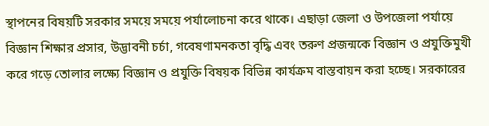স্থাপনের বিষয়টি সরকার সময়ে সময়ে পর্যালোচনা করে থাকে। এছাড়া জেলা ও উপজেলা পর্যায়ে বিজ্ঞান শিক্ষার প্রসার, উদ্ভাবনী চর্চা, গবেষণামনকতা বৃদ্ধি এবং তরুণ প্রজন্মকে বিজ্ঞান ও প্রযুক্তিমুখী করে গড়ে তোলার লক্ষ্যে বিজ্ঞান ও প্রযুক্তি বিষয়ক বিভিন্ন কার্যক্রম বাস্তবায়ন করা হচ্ছে। সরকারের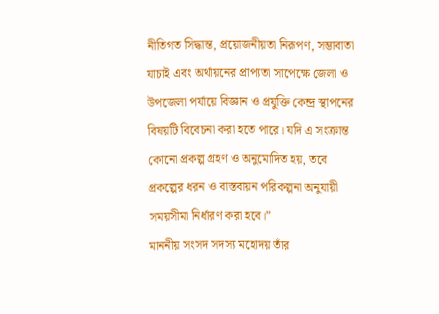নীতিগত সিদ্ধান্ত, প্রয়োজনীয়তা নিরূপণ, সম্ভাবাতা যাচাই এবং অর্থায়নের প্রাপ্যতা সাপেক্ষে জেলা ও উপজেলা পর্যায়ে বিজ্ঞান ও প্রযুক্তি কেন্দ্র স্থাপনের বিষয়টি বিবেচনা করা হতে পারে। যদি এ সংক্রান্ত কোনো প্রকল্প গ্রহণ ও অনুমোদিত হয়, তবে প্রকল্পের ধরন ও বাস্তবায়ন পরিকল্পনা অনুযায়ী সময়সীমা নির্ধারণ করা হবে।”
মাননীয় সংসদ সদস্য মহোদয় তাঁর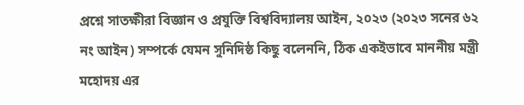প্রশ্নে সাতক্ষীরা বিজ্ঞান ও প্রযুক্তি বিশ্ববিদ্যালয় আইন, ২০২৩ (২০২৩ সনের ৬২ নং আইন) সম্পর্কে যেমন সুনিদিষ্ঠ কিছু বলেননি, ঠিক একইভাবে মাননীয় মন্ত্রী মহোদয় এর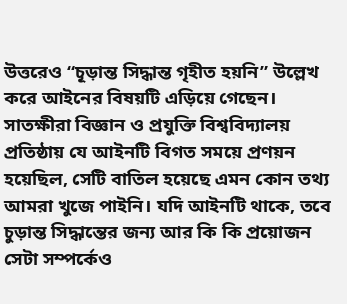উত্তরেও “চূড়ান্ত সিদ্ধান্ত গৃহীত হয়নি” উল্লেখ করে আইনের বিষয়টি এড়িয়ে গেছেন।
সাতক্ষীরা বিজ্ঞান ও প্রযুক্তি বিশ্ববিদ্যালয় প্রতিষ্ঠায় যে আইনটি বিগত সময়ে প্রণয়ন হয়েছিল, সেটি বাতিল হয়েছে এমন কোন তথ্য আমরা খুজে পাইনি। যদি আইনটি থাকে, তবে চুড়ান্ত সিদ্ধান্তের জন্য আর কি কি প্রয়োজন সেটা সম্পর্কেও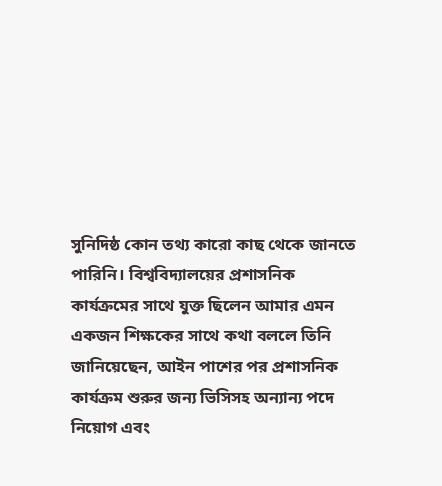সুনিদিষ্ঠ কোন তথ্য কারো কাছ থেকে জানতে পারিনি। বিশ্ববিদ্যালয়ের প্রশাসনিক কার্যক্রমের সাথে যুক্ত ছিলেন আমার এমন একজন শিক্ষকের সাথে কথা বললে তিনি জানিয়েছেন, আইন পাশের পর প্রশাসনিক কার্যক্রম শুরুর জন্য ভিসিসহ অন্যান্য পদে নিয়োগ এবং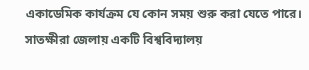একাডেমিক কার্যক্রম যে কোন সময় শুরু করা যেতে পারে।
সাতক্ষীরা জেলায় একটি বিশ্ববিদ্যালয়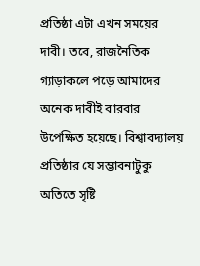প্রতিষ্ঠা এটা এখন সময়ের দাবী। তবে, রাজনৈতিক গ্যাড়াকলে পড়ে আমাদের অনেক দাবীই বারবার উপেক্ষিত হয়েছে। বিশ্বাবদ্যালয় প্রতিষ্ঠার যে সম্ভাবনাটুকু অতিতে সৃষ্টি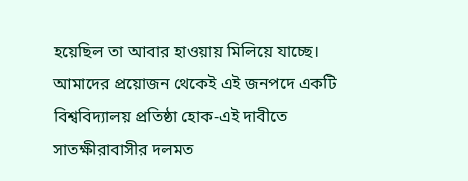হয়েছিল তা আবার হাওয়ায় মিলিয়ে যাচ্ছে। আমাদের প্রয়োজন থেকেই এই জনপদে একটি বিশ্ববিদ্যালয় প্রতিষ্ঠা হোক-এই দাবীতে সাতক্ষীরাবাসীর দলমত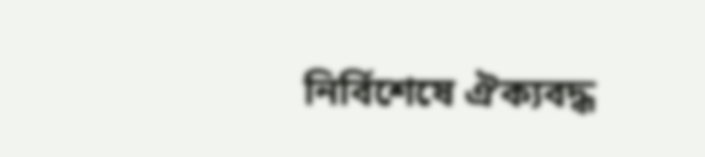নির্বিশেষে ঐক্যবদ্ধ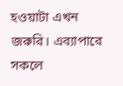হওয়াটা এখন জরুরি। এব্যাপারে সকলে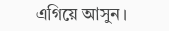এগিয়ে আসুন।